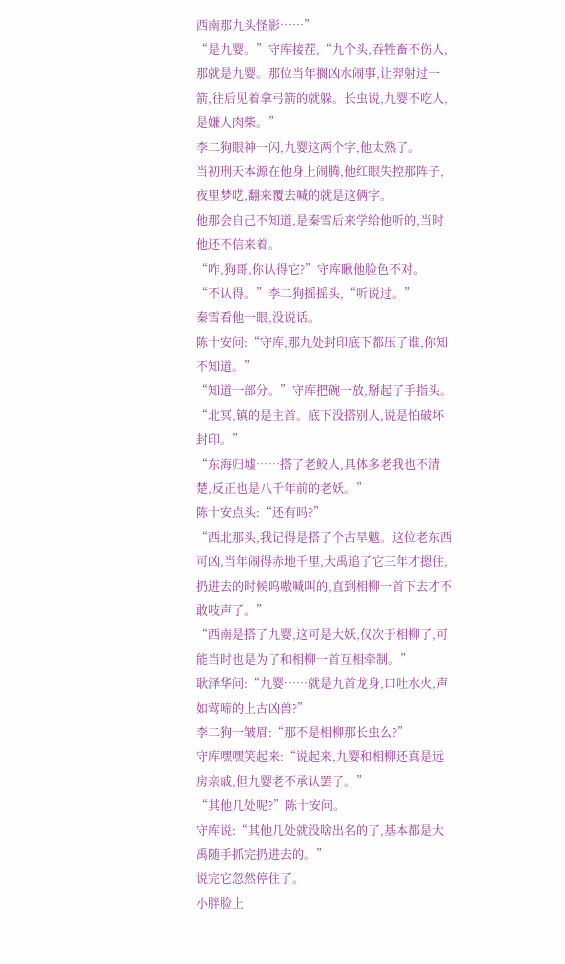西南那九头怪影……”
“是九婴。”守库接茬,“九个头,吞牲畜不伤人,那就是九婴。那位当年搁凶水闹事,让羿射过一箭,往后见着拿弓箭的就躲。长虫说,九婴不吃人,是嫌人肉柴。”
李二狗眼神一闪,九婴这两个字,他太熟了。
当初刑天本源在他身上闹腾,他红眼失控那阵子,夜里梦呓,翻来覆去喊的就是这俩字。
他那会自己不知道,是秦雪后来学给他听的,当时他还不信来着。
“咋,狗哥,你认得它?”守库瞅他脸色不对。
“不认得。”李二狗摇摇头,“听说过。”
秦雪看他一眼,没说话。
陈十安问:“守库,那九处封印底下都压了谁,你知不知道。”
“知道一部分。”守库把碗一放,掰起了手指头。
“北冥,镇的是主首。底下没搭别人,说是怕破坏封印。”
“东海归墟……搭了老鲛人,具体多老我也不清楚,反正也是八千年前的老妖。”
陈十安点头:“还有吗?”
“西北那头,我记得是搭了个古旱魃。这位老东西可凶,当年闹得赤地千里,大禹追了它三年才摁住,扔进去的时候呜嗷喊叫的,直到相柳一首下去才不敢吱声了。”
“西南是搭了九婴,这可是大妖,仅次于相柳了,可能当时也是为了和相柳一首互相牵制。”
耿泽华问:“九婴……就是九首龙身,口吐水火,声如莺啼的上古凶兽?”
李二狗一皱眉:“那不是相柳那长虫么?”
守库嘿嘿笑起来:“说起来,九婴和相柳还真是远房亲戚,但九婴老不承认罢了。”
“其他几处呢?”陈十安问。
守库说:“其他几处就没啥出名的了,基本都是大禹随手抓完扔进去的。”
说完它忽然停住了。
小胖脸上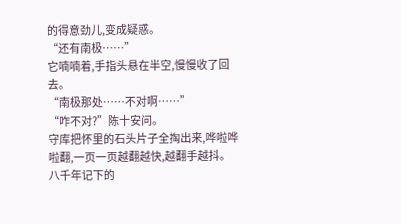的得意劲儿,变成疑惑。
“还有南极……”
它喃喃着,手指头悬在半空,慢慢收了回去。
“南极那处……不对啊……”
“咋不对?”陈十安问。
守库把怀里的石头片子全掏出来,哗啦哗啦翻,一页一页越翻越快,越翻手越抖。
八千年记下的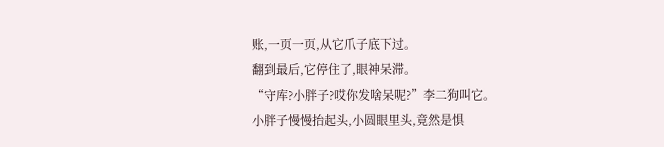账,一页一页,从它爪子底下过。
翻到最后,它停住了,眼神呆滞。
“守库?小胖子?哎你发啥呆呢?”李二狗叫它。
小胖子慢慢抬起头,小圆眼里头,竟然是惧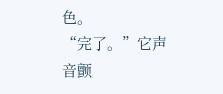色。
“完了。”它声音颤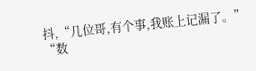抖,“几位哥,有个事,我账上记漏了。”
“数